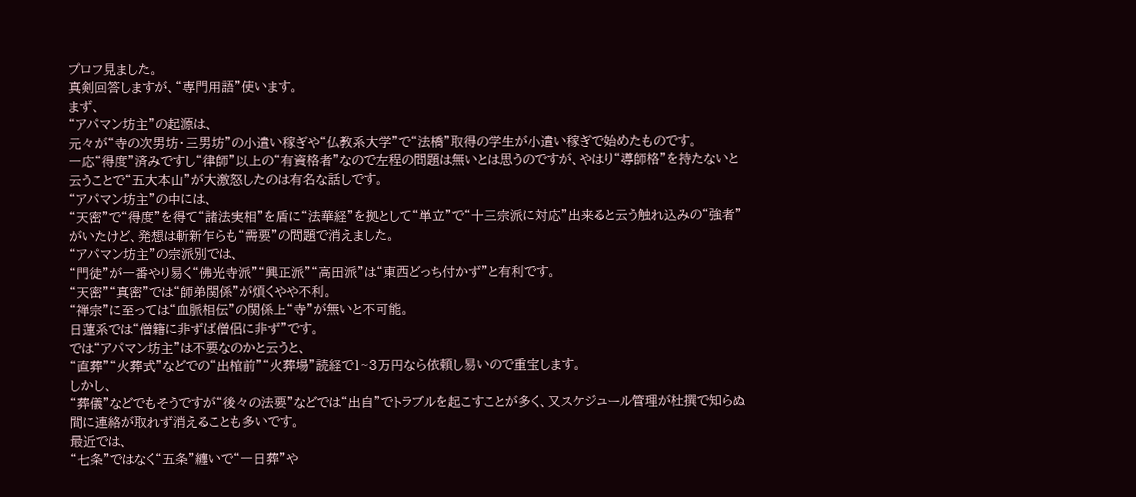プロフ見ました。
真剣回答しますが、“専門用語”使います。
まず、
“アパマン坊主”の起源は、
元々が“寺の次男坊・三男坊”の小遣い稼ぎや“仏教系大学”で“法橋”取得の学生が小遣い稼ぎで始めたものです。
一応“得度”済みですし“律師”以上の“有資格者”なので左程の問題は無いとは思うのですが、やはり“導師格”を持たないと云うことで“五大本山”が大激怒したのは有名な話しです。
“アパマン坊主”の中には、
“天密”で“得度”を得て“諸法実相”を盾に“法華経”を拠として“単立”で“十三宗派に対応”出来ると云う触れ込みの“強者”がいたけど、発想は斬新乍らも“需要”の問題で消えました。
“アパマン坊主”の宗派別では、
“門徒”が一番やり易く“佛光寺派”“興正派”“高田派”は“東西どっち付かず”と有利です。
“天密”“真密”では“師弟関係”が煩くやや不利。
“禅宗”に至っては“血脈相伝”の関係上“寺”が無いと不可能。
日蓮系では“僧籍に非ずば僧侶に非ず”です。
では“アパマン坊主”は不要なのかと云うと、
“直葬”“火葬式”などでの“出棺前”“火葬場”読経で1~3万円なら依頼し易いので重宝します。
しかし、
“葬儀”などでもそうですが“後々の法要”などでは“出自”でトラブルを起こすことが多く、又スケジュール管理が杜撰で知らぬ間に連絡が取れず消えることも多いです。
最近では、
“七条”ではなく“五条”纏いで“一日葬”や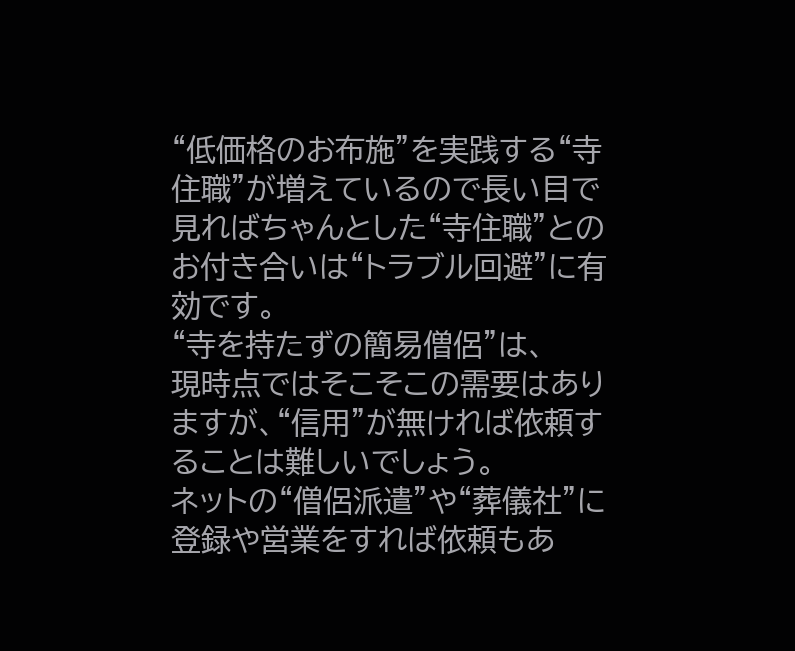“低価格のお布施”を実践する“寺住職”が増えているので長い目で見ればちゃんとした“寺住職”とのお付き合いは“トラブル回避”に有効です。
“寺を持たずの簡易僧侶”は、
現時点ではそこそこの需要はありますが、“信用”が無ければ依頼することは難しいでしょう。
ネットの“僧侶派遣”や“葬儀社”に登録や営業をすれば依頼もあ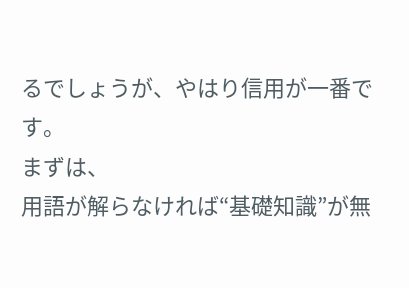るでしょうが、やはり信用が一番です。
まずは、
用語が解らなければ“基礎知識”が無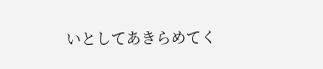いとしてあきらめてく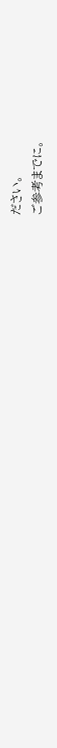ださい。
ご参考までに。